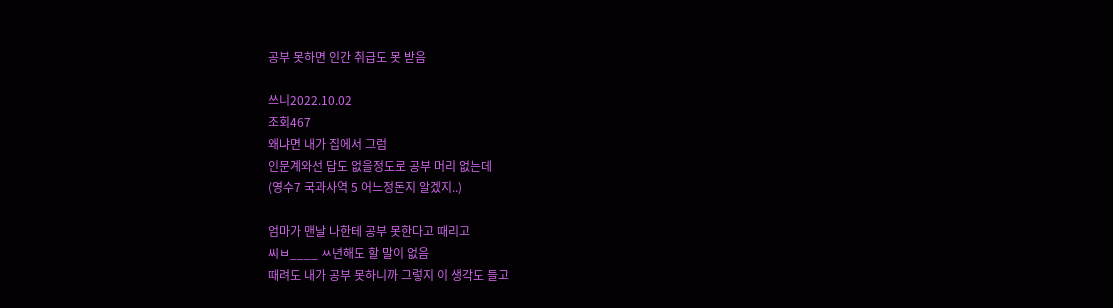공부 못하면 인간 취급도 못 받음

쓰니2022.10.02
조회467
왜냐면 내가 집에서 그럼
인문계와선 답도 없을정도로 공부 머리 없는데
(영수7 국과사역 5 어느정돈지 알겠지..)

엄마가 맨날 나한테 공부 못한다고 때리고
씨ㅂ____ ㅆ년해도 할 말이 없음
때려도 내가 공부 못하니까 그렇지 이 생각도 들고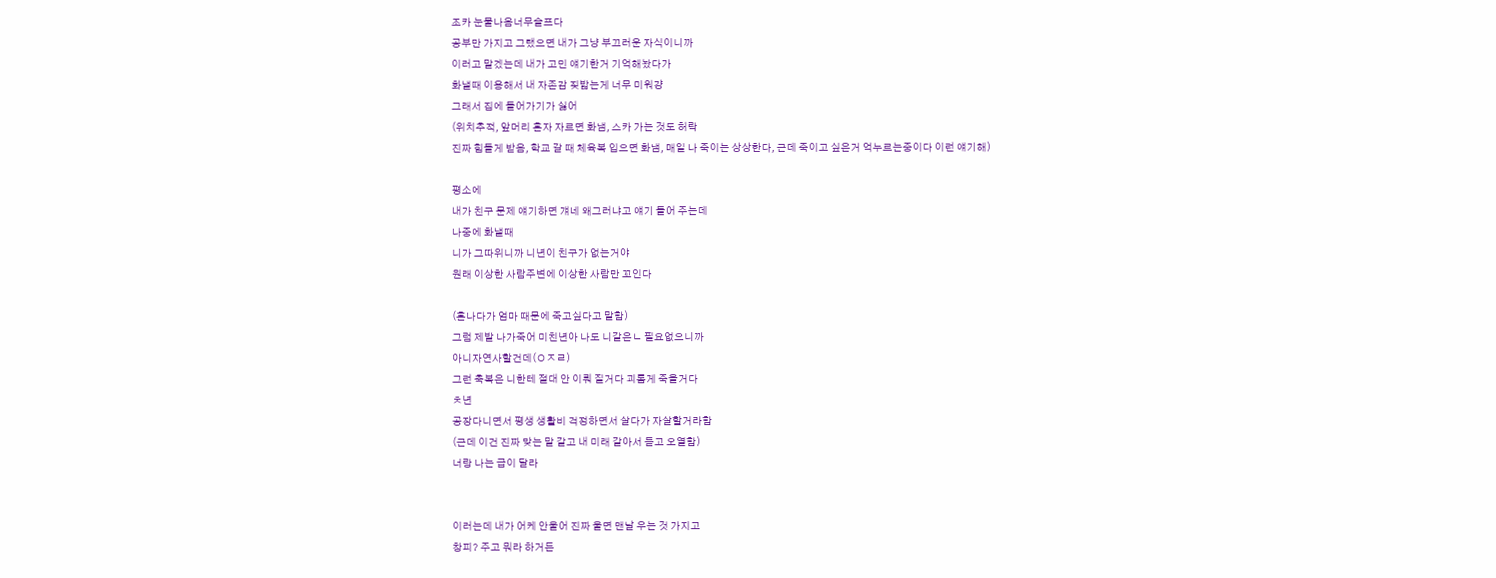조카 눈물나옴너무슬프다
공부만 가지고 그랬으면 내가 그냥 부끄러운 자식이니까
이러고 말겠는데 내가 고민 얘기한거 기억해놨다가
화낼때 이용해서 내 자존감 짖밟는게 너무 미워걍
그래서 집에 들어가기가 싫어
(위치추적, 앞머리 혼자 자르면 화냄, 스카 가는 것도 허락
진짜 힘들게 받음, 학교 갈 때 체육복 입으면 화냄, 매일 나 죽이는 상상한다, 근데 죽이고 싶은거 억누르는중이다 이런 얘기해)

평소에
내가 친구 문제 얘기하면 걔네 왜그러냐고 얘기 들어 주는데
나중에 화낼때
니가 그따위니까 니년이 친구가 없는거야
원래 이상한 사람주변에 이상한 사람만 꼬인다

(혼나다가 엄마 때문에 죽고싶다고 말함)
그럼 제발 나가죽어 미친년아 나도 니같은ㄴ 필요없으니까
아니자연사할건데(ㅇㅈㄹ)
그런 축복은 니한테 절대 안 이뤄 질거다 괴롭게 죽을거다
ㅊ년
공장다니면서 평생 생활비 걱정하면서 살다가 자살할거라함
(근데 이건 진짜 맞는 말 같고 내 미래 같아서 듣고 오열함)
너랑 나는 급이 달라


이러는데 내가 어케 안울어 진짜 울면 맨날 우는 것 가지고
창피? 주고 뭐라 하거든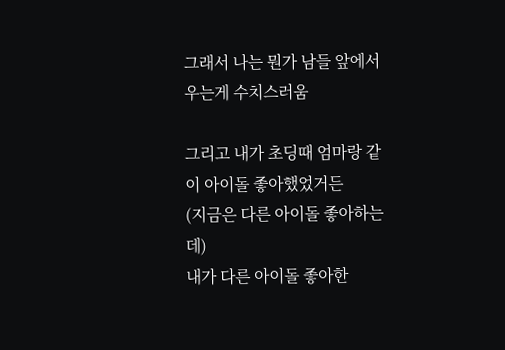그래서 나는 뭔가 남들 앞에서 우는게 수치스러움

그리고 내가 초딩때 엄마랑 같이 아이돌 좋아했었거든
(지금은 다른 아이돌 좋아하는데)
내가 다른 아이돌 좋아한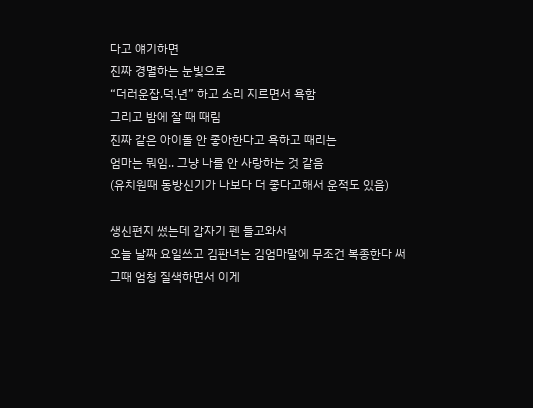다고 얘기하면
진짜 경멸하는 눈빛으로
“더러운잡.덕.년” 하고 소리 지르면서 욕함
그리고 밤에 잘 때 때림
진짜 같은 아이돌 안 좋아한다고 욕하고 때리는
엄마는 뭐임.. 그냥 나를 안 사랑하는 것 같음
(유치원때 동방신기가 나보다 더 좋다고해서 운적도 있음)

생신편지 썼는데 갑자기 펜 들고와서
오늘 날짜 요일쓰고 김판녀는 김엄마말에 무조건 복종한다 써
그때 엄청 질색하면서 이게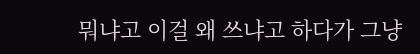뭐냐고 이걸 왜 쓰냐고 하다가 그냥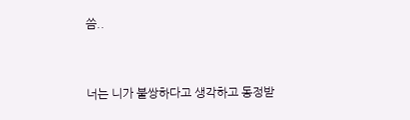씀..


너는 니가 불쌍하다고 생각하고 동정받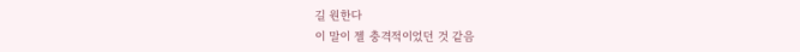길 원한다
이 말이 젤 충격적이었던 것 같음